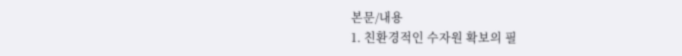본문/내용
1. 친환경적인 수자원 확보의 필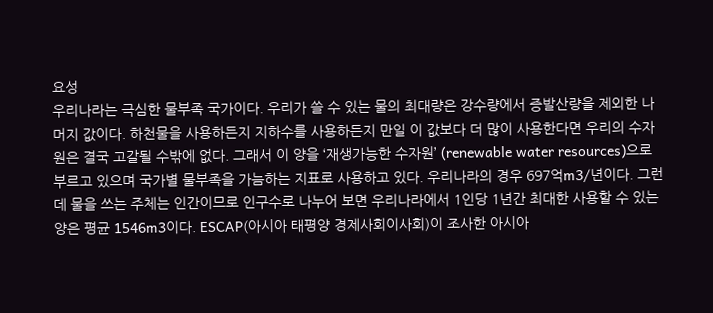요성
우리나라는 극심한 물부족 국가이다. 우리가 쓸 수 있는 물의 최대량은 강수량에서 증발산량을 제외한 나머지 값이다. 하천물을 사용하든지 지하수를 사용하든지 만일 이 값보다 더 많이 사용한다면 우리의 수자원은 결국 고갈될 수밖에 없다. 그래서 이 양을 ‘재생가능한 수자원’ (renewable water resources)으로 부르고 있으며 국가별 물부족을 가늠하는 지표로 사용하고 있다. 우리나라의 경우 697억m3/년이다. 그런데 물을 쓰는 주체는 인간이므로 인구수로 나누어 보면 우리나라에서 1인당 1년간 최대한 사용할 수 있는 양은 평균 1546m3이다. ESCAP(아시아 태평양 경제사회이사회)이 조사한 아시아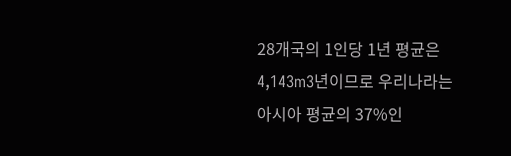28개국의 1인당 1년 평균은 4,143m3년이므로 우리나라는 아시아 평균의 37%인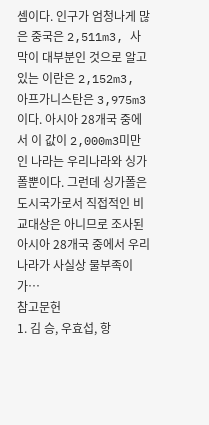셈이다. 인구가 엄청나게 많은 중국은 2,511m3, 사막이 대부분인 것으로 알고 있는 이란은 2,152m3, 아프가니스탄은 3,975m3이다. 아시아 28개국 중에서 이 값이 2,000m3미만인 나라는 우리나라와 싱가폴뿐이다. 그런데 싱가폴은 도시국가로서 직접적인 비교대상은 아니므로 조사된 아시아 28개국 중에서 우리나라가 사실상 물부족이 가…
참고문헌
1. 김 승, 우효섭, 항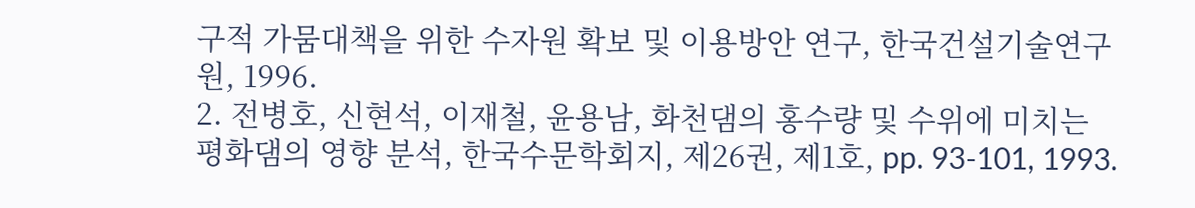구적 가뭄대책을 위한 수자원 확보 및 이용방안 연구, 한국건설기술연구원, 1996.
2. 전병호, 신현석, 이재철, 윤용남, 화천댐의 홍수량 및 수위에 미치는 평화댐의 영향 분석, 한국수문학회지, 제26권, 제1호, pp. 93-101, 1993.